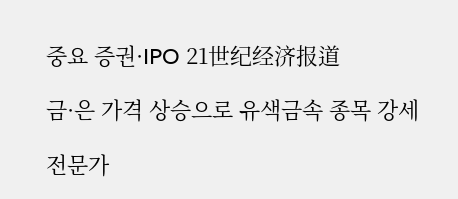중요 증권·IPO 21世纪经济报道

금·은 가격 상승으로 유색금속 종목 강세

전문가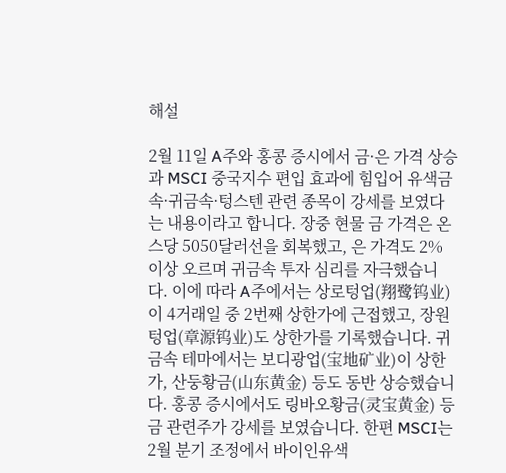해설

2월 11일 A주와 홍콩 증시에서 금·은 가격 상승과 MSCI 중국지수 편입 효과에 힘입어 유색금속·귀금속·텅스텐 관련 종목이 강세를 보였다는 내용이라고 합니다. 장중 현물 금 가격은 온스당 5050달러선을 회복했고, 은 가격도 2% 이상 오르며 귀금속 투자 심리를 자극했습니다. 이에 따라 A주에서는 상로텅업(翔鹭钨业)이 4거래일 중 2번째 상한가에 근접했고, 장원텅업(章源钨业)도 상한가를 기록했습니다. 귀금속 테마에서는 보디광업(宝地矿业)이 상한가, 산둥황금(山东黄金) 등도 동반 상승했습니다. 홍콩 증시에서도 링바오황금(灵宝黄金) 등 금 관련주가 강세를 보였습니다. 한편 MSCI는 2월 분기 조정에서 바이인유색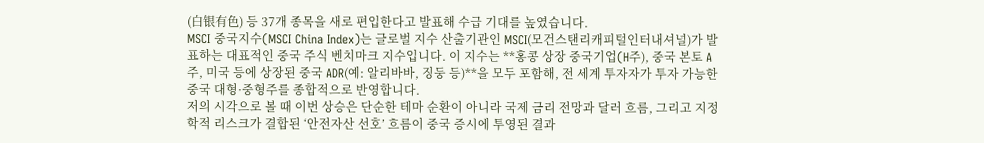(白银有色) 등 37개 종목을 새로 편입한다고 발표해 수급 기대를 높였습니다.
MSCI 중국지수(MSCI China Index)는 글로벌 지수 산출기관인 MSCI(모건스탠리캐피털인터내셔널)가 발표하는 대표적인 중국 주식 벤치마크 지수입니다. 이 지수는 **홍콩 상장 중국기업(H주), 중국 본토 A주, 미국 등에 상장된 중국 ADR(예: 알리바바, 징둥 등)**을 모두 포함해, 전 세계 투자자가 투자 가능한 중국 대형·중형주를 종합적으로 반영합니다.
저의 시각으로 볼 때 이번 상승은 단순한 테마 순환이 아니라 국제 금리 전망과 달러 흐름, 그리고 지정학적 리스크가 결합된 ‘안전자산 선호’ 흐름이 중국 증시에 투영된 결과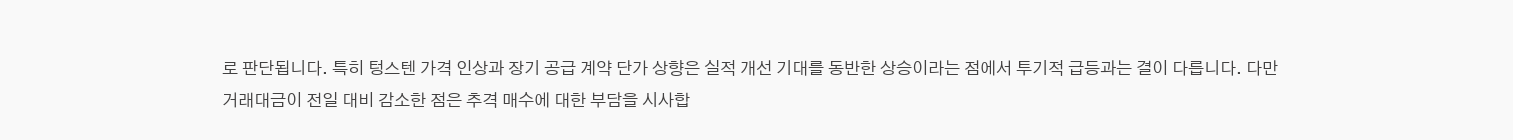로 판단됩니다. 특히 텅스텐 가격 인상과 장기 공급 계약 단가 상향은 실적 개선 기대를 동반한 상승이라는 점에서 투기적 급등과는 결이 다릅니다. 다만 거래대금이 전일 대비 감소한 점은 추격 매수에 대한 부담을 시사합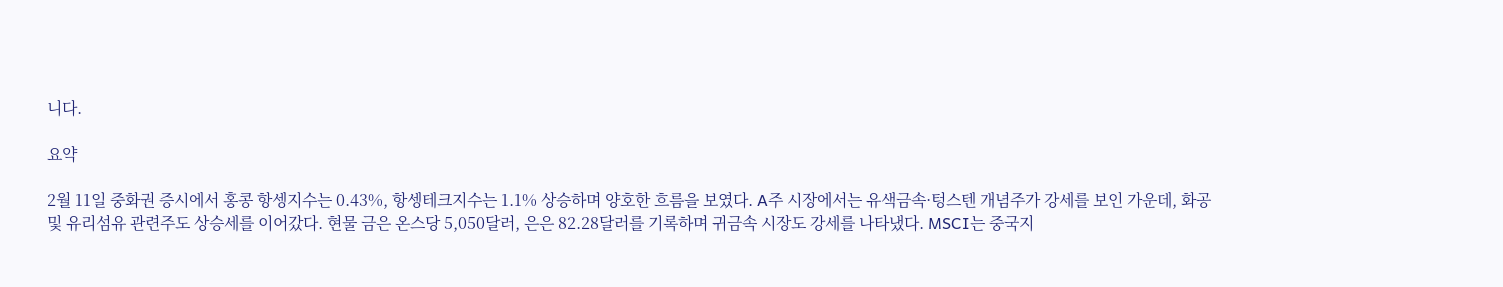니다.

요약

2월 11일 중화권 증시에서 홍콩 항셍지수는 0.43%, 항셍테크지수는 1.1% 상승하며 양호한 흐름을 보였다. A주 시장에서는 유색금속·텅스텐 개념주가 강세를 보인 가운데, 화공 및 유리섬유 관련주도 상승세를 이어갔다. 현물 금은 온스당 5,050달러, 은은 82.28달러를 기록하며 귀금속 시장도 강세를 나타냈다. MSCI는 중국지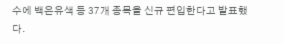수에 백은유색 등 37개 종목을 신규 편입한다고 발표했다.